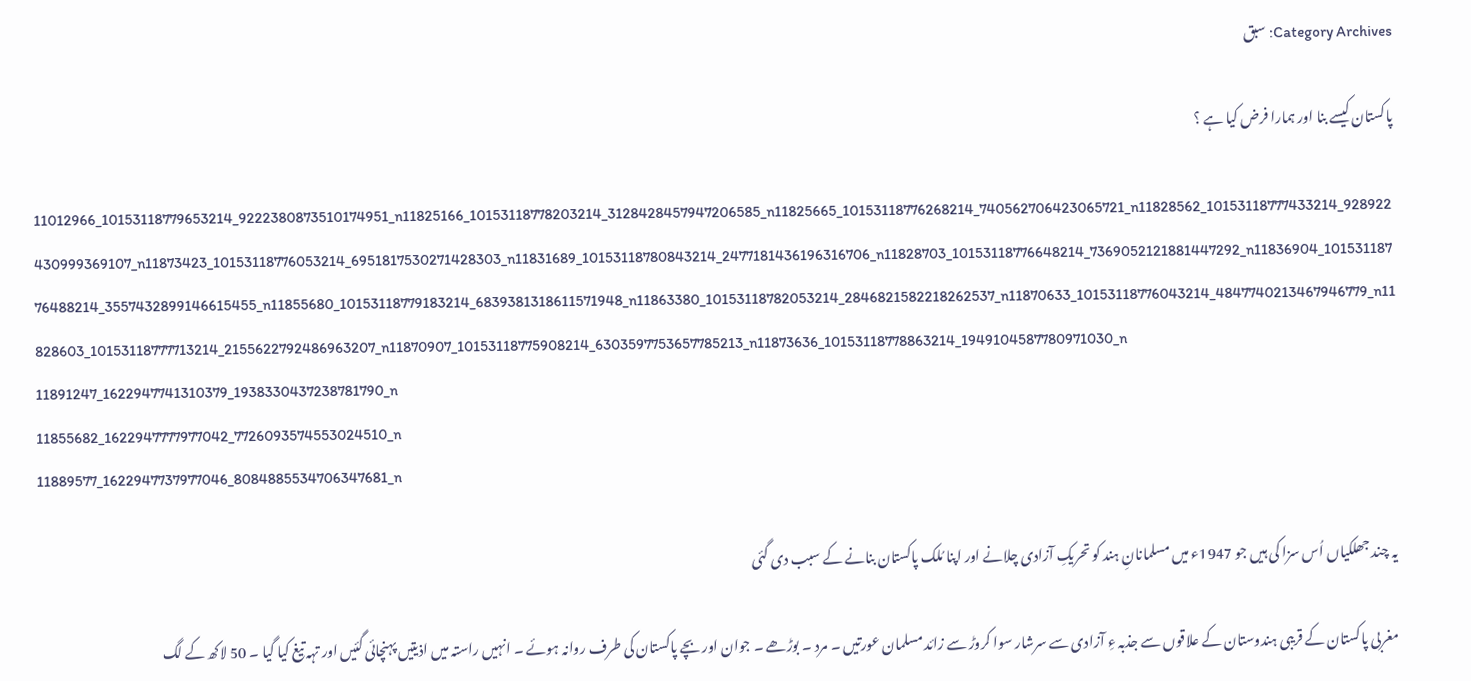Category Archives: سبق

پاکستان کیسے بنا اور ہمارا فرض کیا ہے ؟

11012966_10153118779653214_9222380873510174951_n11825166_10153118778203214_3128428457947206585_n11825665_10153118776268214_740562706423065721_n11828562_10153118777433214_928922430999369107_n11873423_10153118776053214_6951817530271428303_n11831689_10153118780843214_2477181436196316706_n11828703_10153118776648214_7369052121881447292_n11836904_10153118776488214_3557432899146615455_n11855680_10153118779183214_6839381318611571948_n11863380_10153118782053214_2846821582218262537_n11870633_10153118776043214_4847740213467946779_n11828603_10153118777713214_2155622792486963207_n11870907_10153118775908214_6303597753657785213_n11873636_10153118778863214_1949104587780971030_n
11891247_1622947741310379_1938330437238781790_n
11855682_1622947777977042_7726093574553024510_n
11889577_1622947737977046_8084885534706347681_n

یہ چند جھلکیاں اُس سزا کی ہیں جو 1947ء میں مسلمانانِ ہند کو تحریکِ آزادی چلانے اور اپنا مُلک پاکستان بنانے کے سبب دی گئی

مغربی پاکستان کے قریبی ہندوستان کے علاقوں سے جذبہ ءِ آزادی سے سرشار سوا کروڑ سے زائد مسلمان عورتیں ۔ مرد ۔ بوڑھے ۔ جوان اور بچے پاکستان کی طرف روانہ ہوئے ۔ انہیں راستہ میں اذیتیں پہنچائی گئیں اور تہہ تیغ کیا گیا ۔ 50 لاکھ کے لگ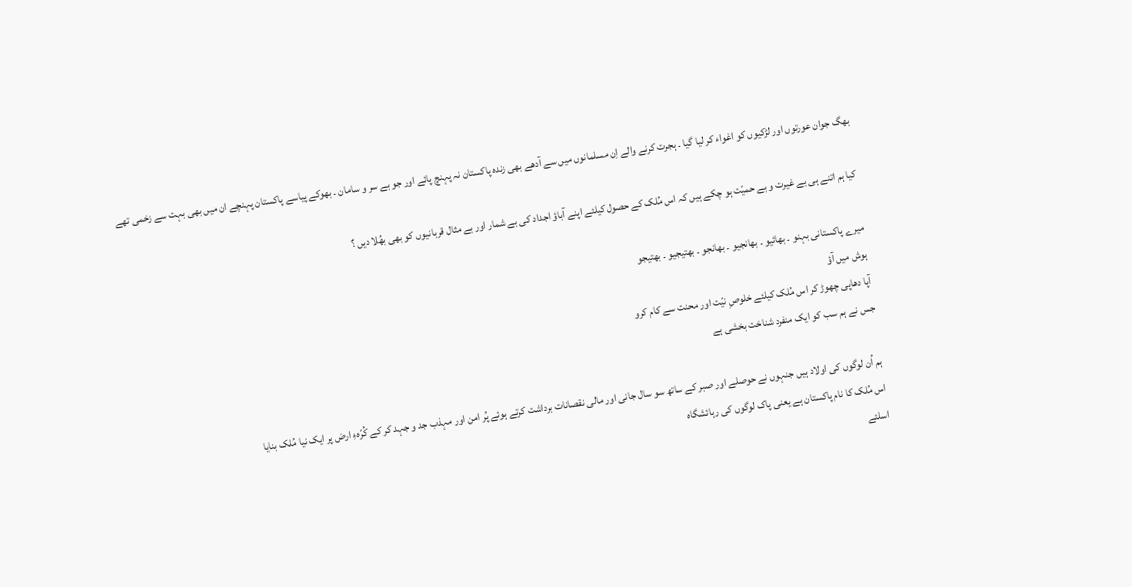بھگ جوان عورتوں اور لڑکیوں کو اغواء کر لیا گیا ۔ ہجرت کرنے والے اِن مسلمانوں میں سے آدھے بھی زندہ پاکستان نہ پہنچ پائے اور جو بے سر و سامان ۔ بھوکے پیاسے پاکستان پہنچے ان میں بھی بہت سے زخمی تھے

کیا ہم اتنے ہی بے غیرت و بے حمیّت ہو چکے ہیں کہ اس مُلک کے حصول کیلئے اپنے آباؤ اجداد کی بے شمار اور بے مثال قربانیوں کو بھی بھُلا دیں ؟

میرے پاکستانی بہنو ۔ بھائیو ۔ بھانجیو ۔ بھانجو ۔ بھتیجیو ۔ بھتیجو
ہوش میں آؤ
آپا دھاپی چھوڑ کر اس مُلک کیلئے خلوصِ نیّت اور محنت سے کام کرو
جس نے ہم سب کو ایک منفرد شناخت بخشی ہے

ہم اُن لوگوں کی اولاد ہیں جنہوں نے حوصلے اور صبر کے ساتھ سو سال جانی اور مالی نقصانات برداشت کرتے ہوئے پُر امن اور مہذب جد و جہد کر کے کُرّہءِ ارض پر ایک نیا مُلک بنایا
اس مُلک کا نام پاکستان ہے یعنی پاک لوگوں کی رہائشگاہ
اسلئے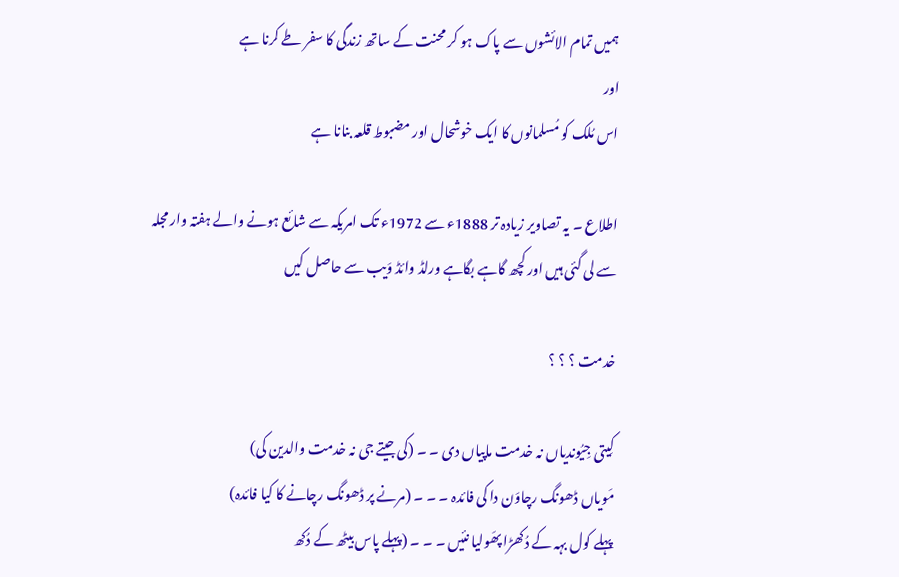ہمیں تمام الائشوں سے پاک ہو کر محنت کے ساتھ زندگی کا سفر طے کرنا ہے
اور
اس مُلک کو مُسلمانوں کا ایک خوشحال اور مضبوط قلعہ بنانا ہے

اطلاع ۔ یہ تصاویر زیادہ تر 1888ء سے 1972ء تک امریکہ سے شائع ہونے والے ہفتہ وار مجلہ سے لی گئی ہیں اور کچھ گاہے بگاہے ورلڈ وائڈ وَیب سے حاصل کیں

خدمت ؟ ؟ ؟

کِیتی جِیُوندیاں نہ خدمت ماپیاں دی ۔ ۔ (کی جیتے جی نہ خدمت والدین کی)
مَویاں ڈھونگ رچاوَن دا کی فائدہ ۔ ۔ ۔ (مرنے پر ڈھونگ رچانے کا کیا فائدہ)
پہلے کول بہہ کے دُکھڑا پھَولیا نئیں ۔ ۔ ۔ (پہلے پاس بیٹھ کے دُکھ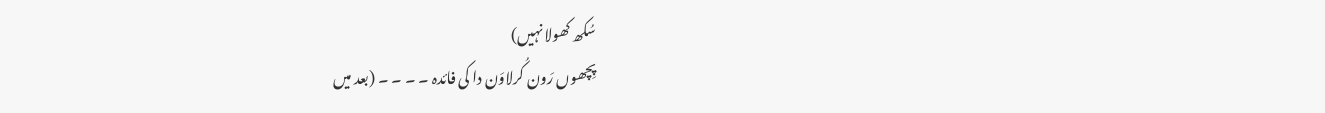سُکھ کھولا نہیں)
پِچھوں رَون کُرلاوَن دا کی فائدہ ۔ ۔ ۔ ۔ (بعد میں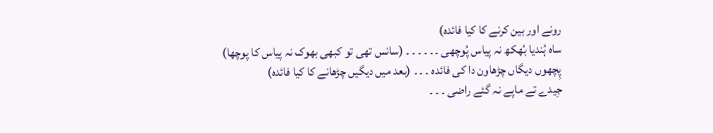رونے اور بین کرنے کا کیا فائدہ)
ساہ ہُندیا بُھکھ نہ پیاس پُوچھی ۔ ۔ ۔ ۔ ۔ ۔ (سانس تھی تو کبھی بھوک نہ پیاس کا پوچھا)
پِچھوں دیگاں چڑھاون دا کی فائدہ ۔ ۔ ۔ (بعد میں دیگیں چڑھانے کا کیا فائدہ)
جِیدے تے ماپے نہ گئے راضی ۔ ۔ ۔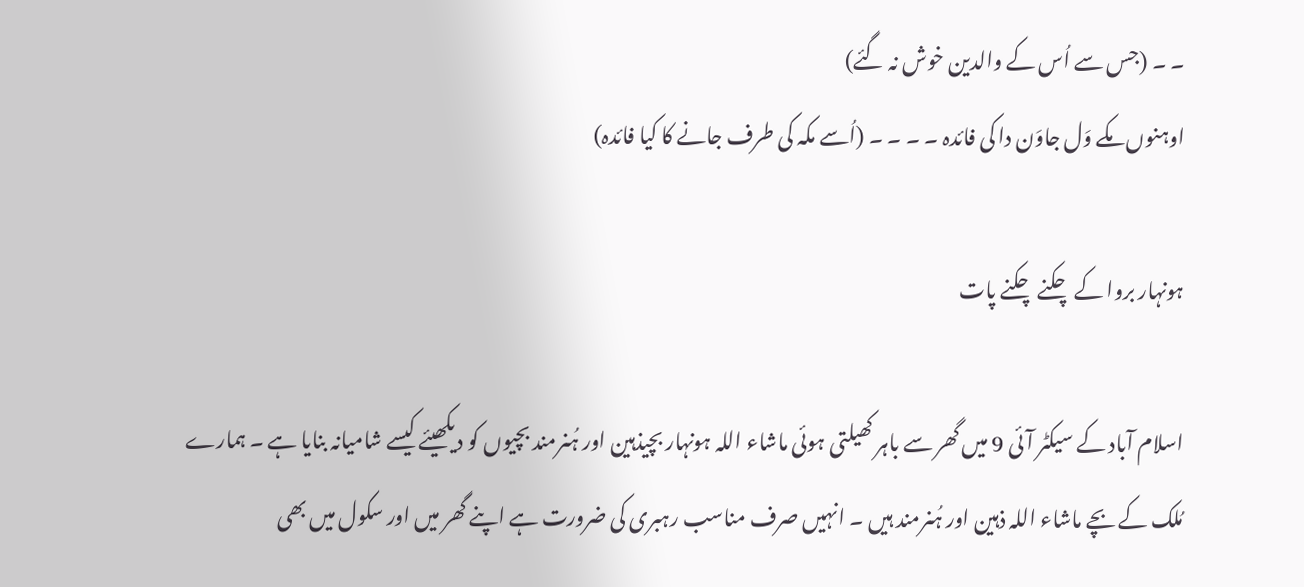۔ ۔ (جس سے اُس کے والدین خوش نہ گئے)
اوہنوں مکے وَل جاوَن دا کی فائدہ ۔ ۔ ۔ ۔ (اُسے مکہ کی طرف جانے کا کیا فائدہ)

ہونہار بروا کے چکنے چکنے پات

اسلام آباد کے سیکٹر آئی 9 میں گھر سے باہر کھیلتی ہوئی ماشاء اللہ ہونہار بچیذہین اور ہُنرمند بچیوں کو دیکھیئے کیسے شامیانہ بنایا ہے ۔ ہمارے مُلک کے بچے ماشاء اللہ ذہین اور ہُنرمند ہیں ۔ انہیں صرف مناسب رہبری کی ضرورت ہے اپنے گھر میں اور سکول میں بھی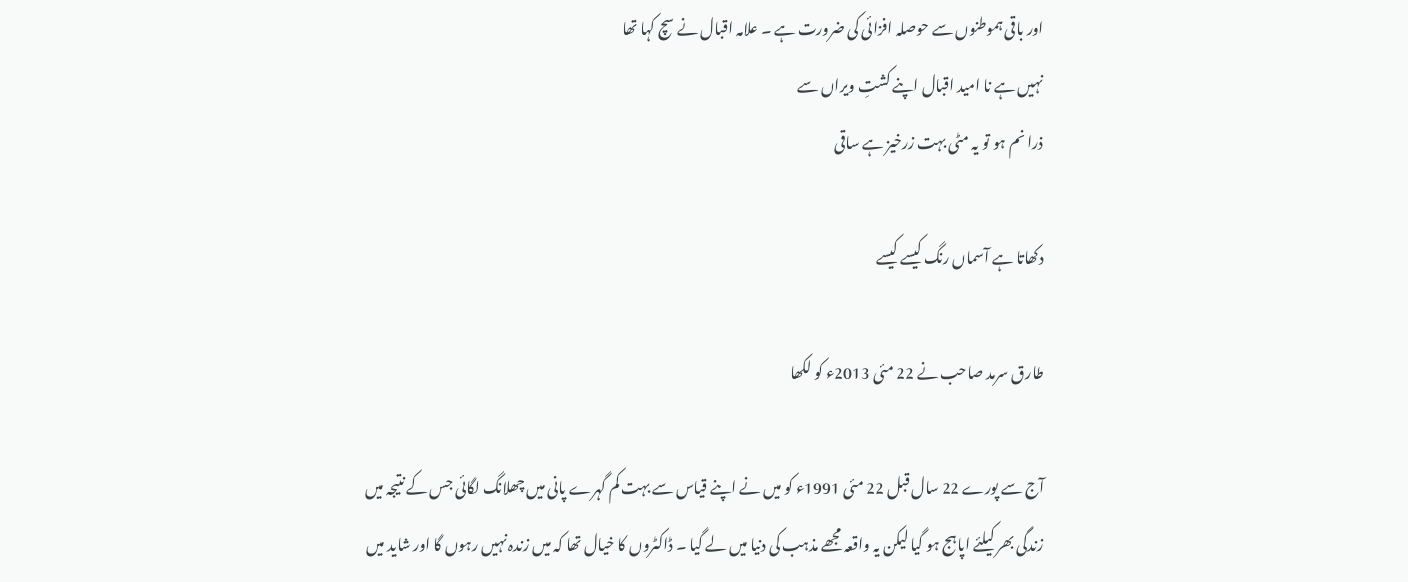اور باقی ہموطنوں سے حوصلہ افزائی کی ضرورت ہے ۔ علامہ اقبال نے سچ کہا تھا
نہیں ہے نا امید اقبال اپنے کشتِ ویراں سے
ذرا نم ہو تو یہ مٹی بہت زرخیز ہے ساقی

دکھاتا ہے آسماں رنگ کیسے کیسے

طارق سرمد صاحب نے 22 مئی 2013ء کو لکھا

آج سے پورے 22 سال قبل 22 مئی 1991ء کو میں نے اپنے قیاس سے بہت کم گہرے پانی میں چھلانگ لگائی جس کے نتیجہ میں زندگی بھر کیلئے اپاہج ہو گیا لیکن یہ واقعہ مجھے مذہب کی دنیا میں لے گیا ۔ ڈاکٹروں کا خیال تھا کہ میں زندہ نہیں رہوں گا اور شاید میں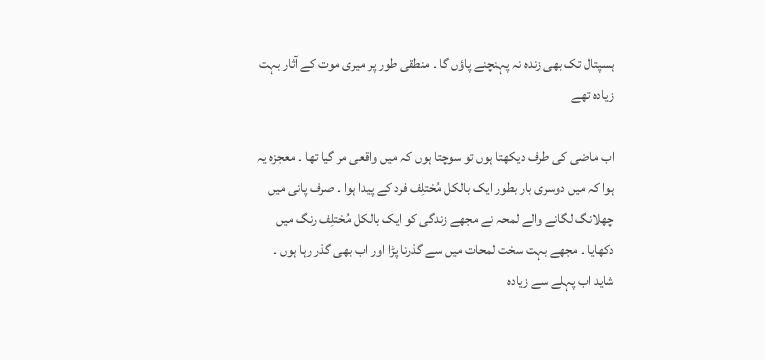ہسپتال تک بھی زندہ نہ پہنچنے پاؤں گا ۔ منطقی طور پر میری موت کے آثار بہت زیادہ تھے

اب ماضی کی طرف دیکھتا ہوں تو سوچتا ہوں کہ میں واقعی مر گیا تھا ۔ معجزہ یہ ہوا کہ میں دوسری بار بطور ایک بالکل مُختلِف فرد کے پیدا ہوا ۔ صرف پانی میں چھلانگ لگانے والے لمحہ نے مجھے زندگی کو ایک بالکل مُختلِف رنگ میں دکھایا ۔ مجھے بہت سخت لمحات میں سے گذرنا پڑا اور اب بھی گذر رہا ہوں ۔ شاید اب پہلے سے زیادہ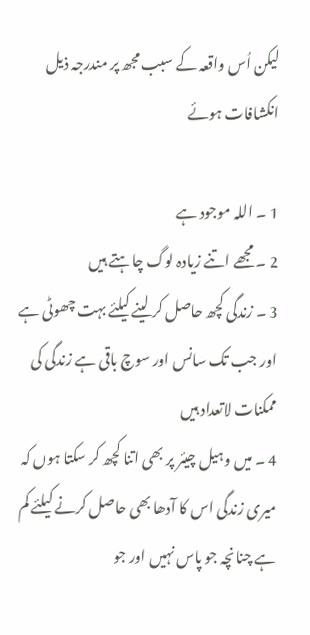لیکن اُس واقعہ کے سبب مجھ پر مندرجہ ذیل انکشافات ہوئے

1 ۔ اللہ موجود ہے
2 ۔ مجھے اتنے زیادہ لوگ چاہتے ہیں
3 ۔ زندگی کچھ حاصل کر لینے کیلئے بہت چھوٹی ہے اور جب تک سانس اور سوچ باقی ہے زندگی کی ممکنات لاتعداد ہیں
4 ۔ میں وہیل چیئر پر بھی اتنا کچھ کر سکتا ہوں کہ میری زندگی اس کا آدھا بھی حاصل کرنے کیلئے کم ہے چنانچہ جو پاس نہیں اور جو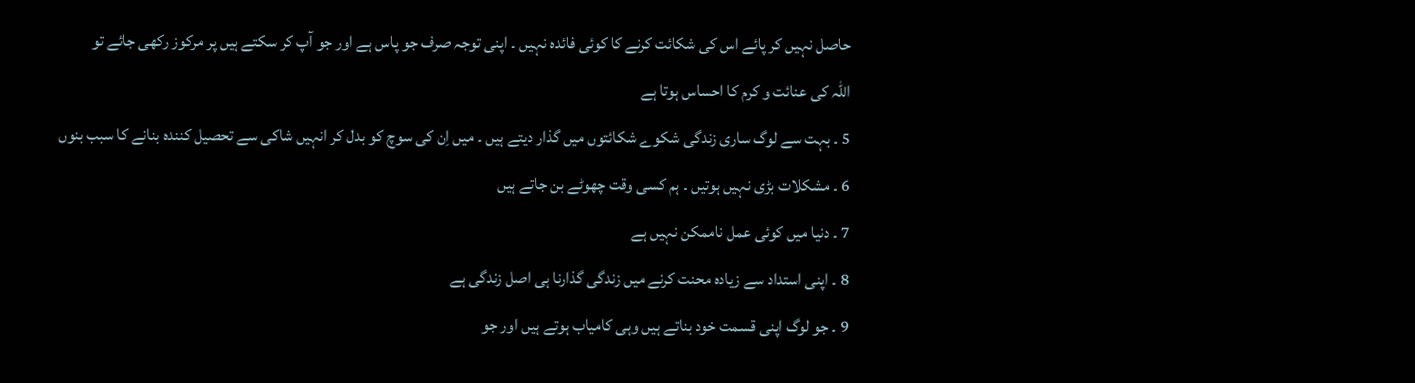حاصل نہیں کر پائے اس کی شکائت کرنے کا کوئی فائدہ نہیں ۔ اپنی توجہ صرف جو پاس ہے اور جو آپ کر سکتے ہیں پر مرکوز رکھی جائے تو
اللہ کی عنائت و کرم کا احساس ہوتا ہے
5 ۔ بہت سے لوگ ساری زندگی شکوے شکائتوں میں گذار دیتے ہیں ۔ میں اِن کی سوچ کو بدل کر انہیں شاکی سے تحصیل کنندہ بنانے کا سبب بنوں
6 ۔ مشکلات بڑی نہیں ہوتیں ۔ ہم کسی وقت چھوٹے بن جاتے ہیں
7 ۔ دنیا میں کوئی عمل ناممکن نہیں ہے
8 ۔ اپنی استداد سے زیادہ محنت کرنے میں زندگی گذارنا ہی اصل زندگی ہے
9 ۔ جو لوگ اپنی قسمت خود بناتے ہیں وہی کامیاب ہوتے ہیں اور جو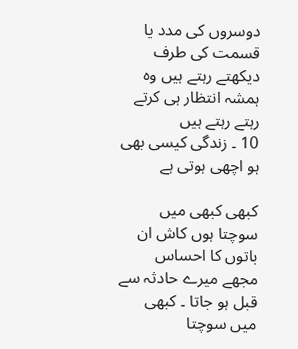دوسروں کی مدد یا قسمت کی طرف دیکھتے رہتے ہیں وہ ہمشہ انتظار ہی کرتے رہتے رہتے ہیں
10 ۔ زندگی کیسی بھی ہو اچھی ہوتی ہے

کبھی کبھی میں سوچتا ہوں کاش ان باتوں کا احساس مجھے میرے حادثہ سے قبل ہو جاتا ۔ کبھی میں سوچتا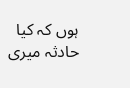ہوں کہ کیا حادثہ میری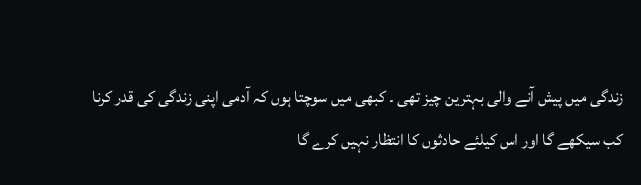زندگی میں پیش آنے والی بہترین چیز تھی ۔ کبھی میں سوچتا ہوں کہ آدمی اپنی زندگی کی قدر کرنا کب سیکھے گا اور اس کیلئے حادثوں کا انتظار نہیں کرے گا